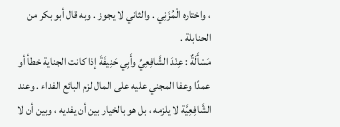، واختاره الْمُزَنِي . والثاني لا يجوز . وبه قال أبو بكر من الحنابلة .
مَسْأَلَةٌ : عِنْدَ الشَّافِعِيِّ وأَبِي حَنِيفَةَ إذا كانت الجناية خطأ أو عمدًا وعفا المجني عليه على المال لزم البائع الفداء . وعند الشَّافِعِيَّة لا يلزمه ، بل هو بالخيار بين أن يفديه ، وبين أن لا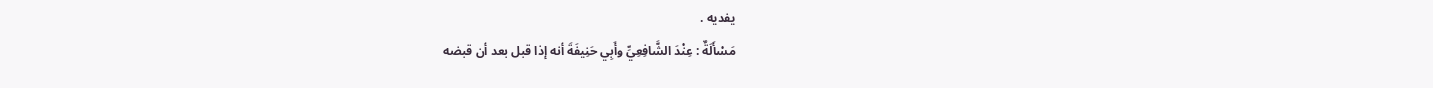يفديه .
مَسْأَلَةٌ : عِنْدَ الشَّافِعِيِّ وأَبِي حَنِيفَةَ أنه إذا قبل بعد أن قبضه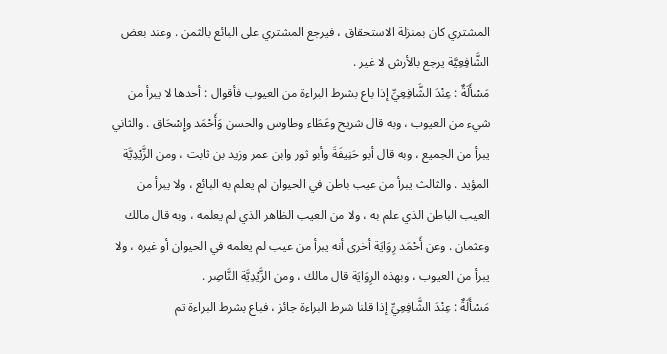المشتري كان بمنزلة الاستحقاق ، فيرجع المشتري على البائع بالثمن . وعند بعض الشَّافِعِيَّة يرجع بالأرش لا غير .
مَسْأَلَةٌ : عِنْدَ الشَّافِعِيِّ إذا باع بشرط البراءة من العيوب فأقوال : أحدها لا يبرأ من شيء من العيوب ، وبه قال شريح وعَطَاء وطاوس والحسن وَأَحْمَد وإِسْحَاق . والثاني يبرأ من الجميع ، وبه قال أبو حَنِيفَةَ وأبو ثور وابن عمر وزيد بن ثابت ، ومن الزَّيْدِيَّة المؤيد . والثالث يبرأ من عيب باطن في الحيوان لم يعلم به البائع ، ولا يبرأ من العيب الباطن الذي علم به ، ولا من العيب الظاهر الذي لم يعلمه ، وبه قال مالك وعثمان . وعن أَحْمَد رِوَايَة أخرى أنه يبرأ من عيب لم يعلمه في الحيوان أو غيره ، ولا يبرأ من العيوب ، وبهذه الرِوَايَة قال مالك ، ومن الزَّيْدِيَّة النَّاصِر .
مَسْأَلَةٌ : عِنْدَ الشَّافِعِيِّ إذا قلنا شرط البراءة جائز ، فباع بشرط البراءة تم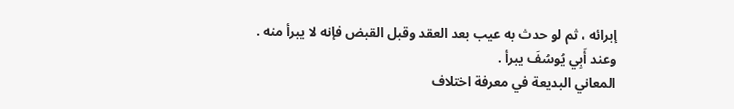إبرائه ، ثم لو حدث به عيب بعد العقد وقبل القبض فإنه لا يبرأ منه . وعند أَبِي يُوسُفَ يبرأ .
المعاني البديعة في معرفة اختلاف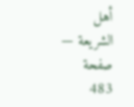أهل الشريعة — صفحة 483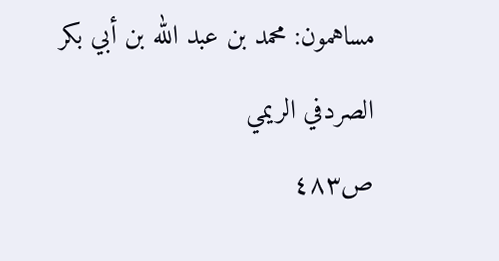مساهمون: محمد بن عبد الله بن أبي بكر الصردفي الريمي
ص٤٨٣